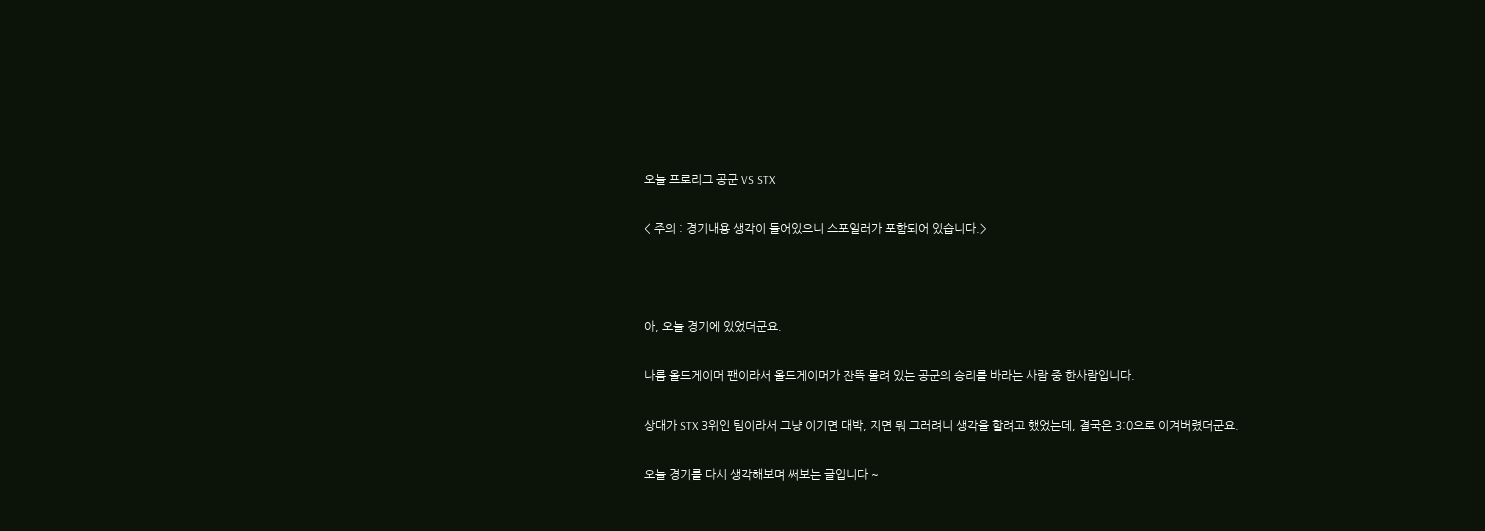오늘 프로리그 공군 VS STX

< 주의 : 경기내용 생각이 들어있으니 스포일러가 포함되어 있습니다.>



아, 오늘 경기에 있었더군요.

나름 올드게이머 팬이라서 올드게이머가 잔뜩 몰려 있는 공군의 승리를 바라는 사람 중 한사람입니다.

상대가 STX 3위인 팀이라서 그냥 이기면 대박, 지면 뭐 그러려니 생각을 할려고 했었는데, 결국은 3:0으로 이겨버렸더군요.

오늘 경기를 다시 생각해보며 써보는 글입니다 ~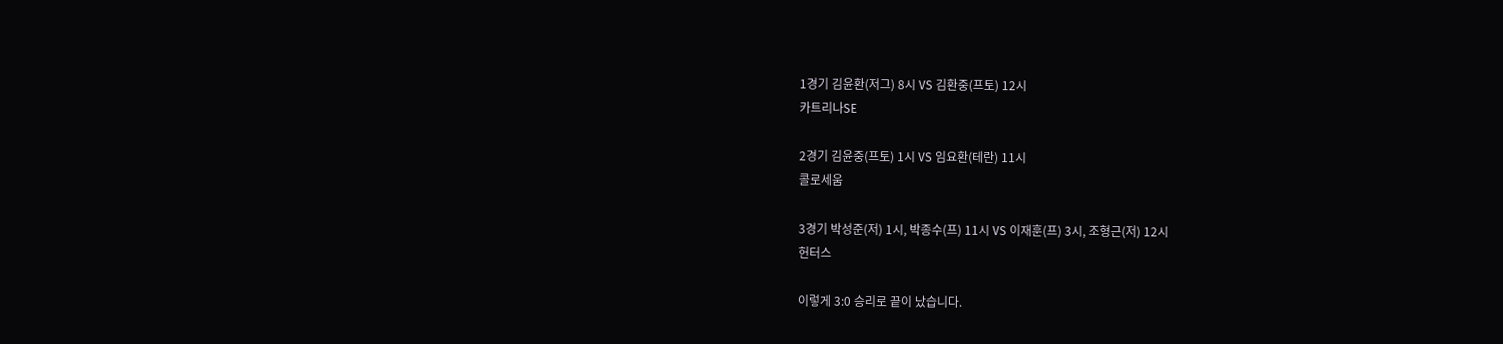1경기 김윤환(저그) 8시 VS 김환중(프토) 12시
카트리나SE

2경기 김윤중(프토) 1시 VS 임요환(테란) 11시
콜로세움

3경기 박성준(저) 1시, 박종수(프) 11시 VS 이재훈(프) 3시, 조형근(저) 12시
헌터스

이렇게 3:0 승리로 끝이 났습니다.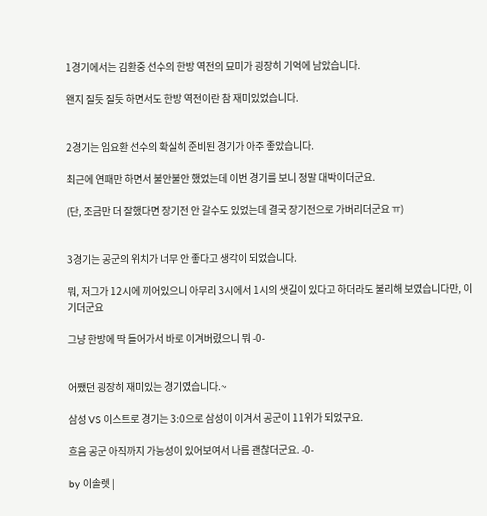1경기에서는 김환중 선수의 한방 역전의 묘미가 굉장히 기억에 남았습니다.

왠지 질듯 질듯 하면서도 한방 역전이란 참 재미있었습니다.


2경기는 임요환 선수의 확실히 준비된 경기가 아주 좋았습니다.

최근에 연패만 하면서 불안불안 했었는데 이번 경기를 보니 정말 대박이더군요.

(단, 조금만 더 잘했다면 장기전 안 갈수도 있었는데 결국 장기전으로 가버리더군요 ㅠ)


3경기는 공군의 위치가 너무 안 좋다고 생각이 되었습니다.

뭐, 저그가 12시에 끼어있으니 아무리 3시에서 1시의 샛길이 있다고 하더라도 불리해 보였습니다만, 이기더군요

그냥 한방에 딱 들어가서 바로 이겨버렸으니 뭐 -0-


어쨌던 굉장히 재미있는 경기였습니다.~

삼성 VS 이스트로 경기는 3:0으로 삼성이 이겨서 공군이 11위가 되었구요.

흐음 공군 아직까지 가능성이 있어보여서 나름 괜찮더군요. -0-

by 이솔렛 |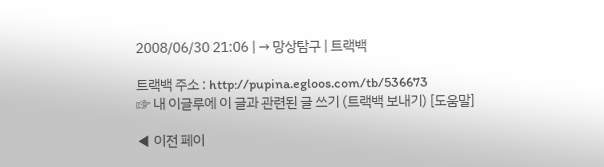2008/06/30 21:06 | → 망상탐구 | 트랙백

트랙백 주소 : http://pupina.egloos.com/tb/536673
☞ 내 이글루에 이 글과 관련된 글 쓰기 (트랙백 보내기) [도움말]

◀ 이전 페이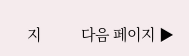지          다음 페이지 ▶